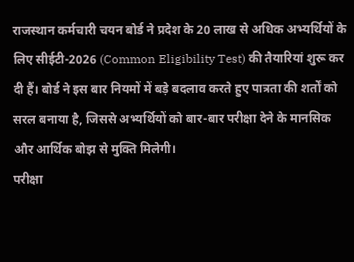राजस्थान कर्मचारी चयन बोर्ड ने प्रदेश के 20 लाख से अधिक अभ्यर्थियों के लिए सीईटी-2026 (Common Eligibility Test) की तैयारियां शुरू कर दी हैं। बोर्ड ने इस बार नियमों में बड़े बदलाव करते हुए पात्रता की शर्तों को सरल बनाया है, जिससे अभ्यर्थियों को बार-बार परीक्षा देने के मानसिक और आर्थिक बोझ से मुक्ति मिलेगी।
परीक्षा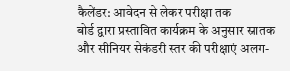कैलेंडर: आवेदन से लेकर परीक्षा तक
बोर्ड द्वारा प्रस्तावित कार्यक्रम के अनुसार स्नातक और सीनियर सेकंडरी स्तर की परीक्षाएं अलग-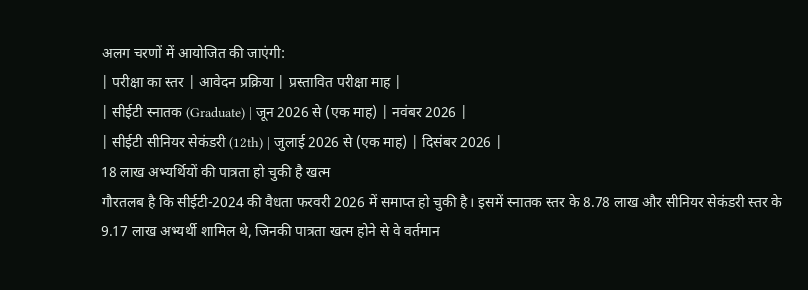अलग चरणों में आयोजित की जाएंगी:
| परीक्षा का स्तर | आवेदन प्रक्रिया | प्रस्तावित परीक्षा माह |
| सीईटी स्नातक (Graduate) | जून 2026 से (एक माह) | नवंबर 2026 |
| सीईटी सीनियर सेकंडरी (12th) | जुलाई 2026 से (एक माह) | दिसंबर 2026 |
18 लाख अभ्यर्थियों की पात्रता हो चुकी है खत्म
गौरतलब है कि सीईटी-2024 की वैधता फरवरी 2026 में समाप्त हो चुकी है। इसमें स्नातक स्तर के 8.78 लाख और सीनियर सेकंडरी स्तर के 9.17 लाख अभ्यर्थी शामिल थे, जिनकी पात्रता खत्म होने से वे वर्तमान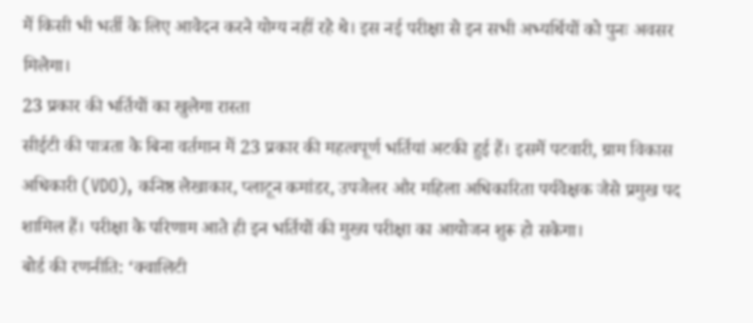में किसी भी भर्ती के लिए आवेदन करने योग्य नहीं रहे थे। इस नई परीक्षा से इन सभी अभ्यर्थियों को पुनः अवसर मिलेगा।
23 प्रकार की भर्तियों का खुलेगा रास्ता
सीईटी की पात्रता के बिना वर्तमान में 23 प्रकार की महत्वपूर्ण भर्तियां अटकी हुई हैं। इसमें पटवारी, ग्राम विकास अधिकारी (VDO), कनिष्ठ लेखाकार, प्लाटून कमांडर, उपजेलर और महिला अधिकारिता पर्यवेक्षक जैसे प्रमुख पद शामिल हैं। परीक्षा के परिणाम आते ही इन भर्तियों की मुख्य परीक्षा का आयोजन शुरू हो सकेगा।
बोर्ड की रणनीति: ‘क्वालिटी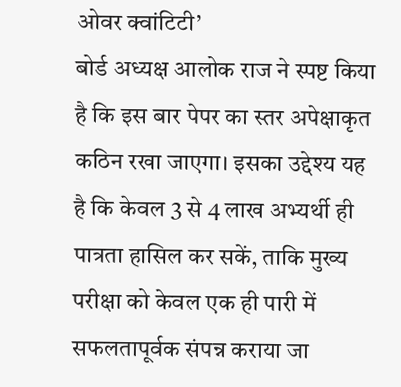ओवर क्वांटिटी’
बोर्ड अध्यक्ष आलोक राज ने स्पष्ट किया है कि इस बार पेपर का स्तर अपेक्षाकृत कठिन रखा जाएगा। इसका उद्देश्य यह है कि केवल 3 से 4 लाख अभ्यर्थी ही पात्रता हासिल कर सकें, ताकि मुख्य परीक्षा को केवल एक ही पारी में सफलतापूर्वक संपन्न कराया जा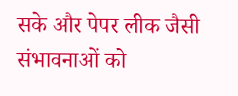सके और पेपर लीक जैसी संभावनाओं को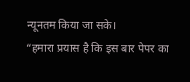न्यूनतम किया जा सके।
“हमारा प्रयास है कि इस बार पेपर का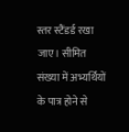स्तर स्टैंडर्ड रखा जाए। सीमित संख्या में अभ्यर्थियों के पात्र होने से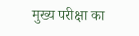मुख्य परीक्षा का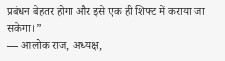प्रबंधन बेहतर होगा और इसे एक ही शिफ्ट में कराया जा सकेगा।”
— आलोक राज, अध्यक्ष,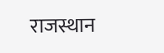राजस्थान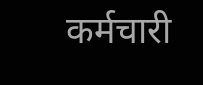कर्मचारी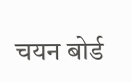चयन बोर्ड